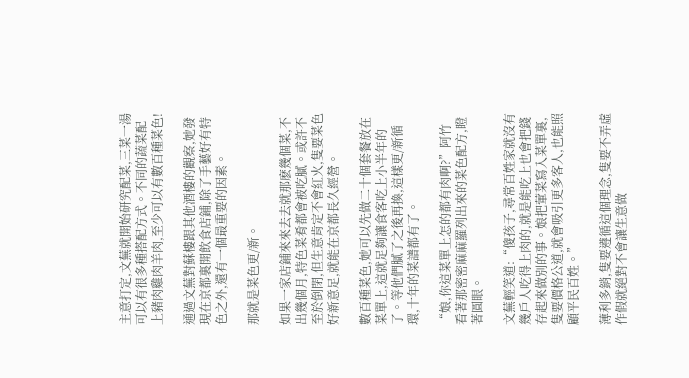主意打定,文蕪就開始研究配菜,三菜一湯可以有很多種搭配方式。不同的蔬菜配上豬肉雞肉羊肉,至少可以有數百種菜色!

通過文蕪對蘇樓跟其他酒樓的觀察,她發現在京都裏開飲食店鋪,除了手藝好有特色之外,還有一個最重要的因素。

那就是菜色更/新。

如果一家店鋪來來去去就那麽幾個菜,不出幾個月,特色菜肴都會被吃膩。或許不至於倒閉,但生意肯定不會紅火,隻要菜色好新意足,就能在京都長久經營。

數百種菜色,她可以先做二十個套餐放在菜單上,這就足夠讓食客吃上小半年的了。等他們膩了之後再換,這樣更/新循環,十年的菜譜都有了。

“娘,你這菜單上怎的都有肉啊?”阿竹看著那密密麻麻羅列出來的菜色配方,瞪著圓眼。

文蕪輕笑道:“傻孩子,尋常百姓家就沒有幾戶人吃得上肉的,就是能吃上也會把錢存起來做別的事。娘把葷菜寫入菜單裏,隻要價格公道,就會吸引更多客人,也能照顧平民百姓。”

薄利多銷,隻要遵循這個理念,隻要不弄虛作假就絕對不會讓生意做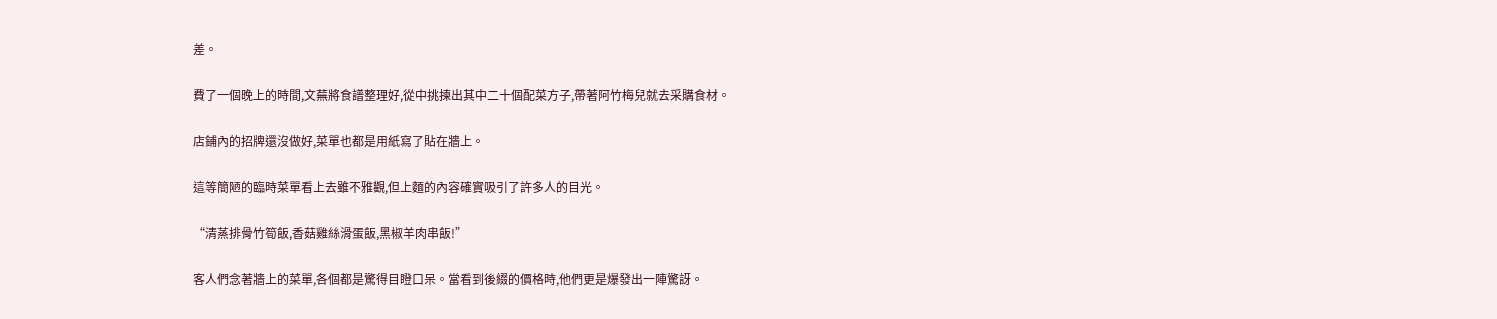差。

費了一個晚上的時間,文蕪將食譜整理好,從中挑揀出其中二十個配菜方子,帶著阿竹梅兒就去采購食材。

店鋪內的招牌還沒做好,菜單也都是用紙寫了貼在牆上。

這等簡陋的臨時菜單看上去雖不雅觀,但上麵的內容確實吸引了許多人的目光。

“清蒸排骨竹筍飯,香菇雞絲滑蛋飯,黑椒羊肉串飯!”

客人們念著牆上的菜單,各個都是驚得目瞪口呆。當看到後綴的價格時,他們更是爆發出一陣驚訝。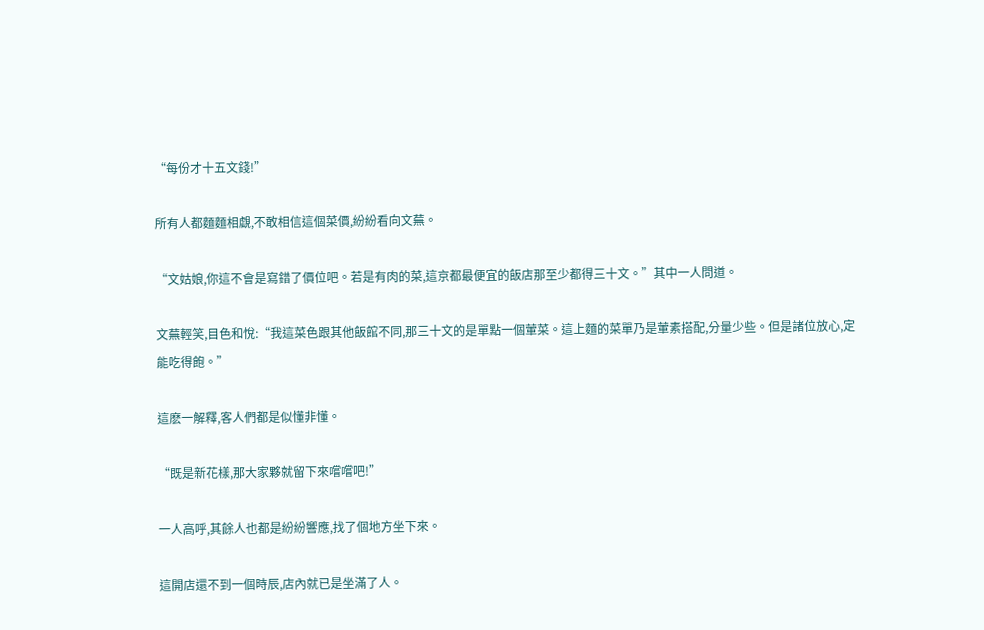“每份才十五文錢!”

所有人都麵麵相覷,不敢相信這個菜價,紛紛看向文蕪。

“文姑娘,你這不會是寫錯了價位吧。若是有肉的菜,這京都最便宜的飯店那至少都得三十文。”其中一人問道。

文蕪輕笑,目色和悅:“我這菜色跟其他飯館不同,那三十文的是單點一個葷菜。這上麵的菜單乃是葷素搭配,分量少些。但是諸位放心,定能吃得飽。”

這麽一解釋,客人們都是似懂非懂。

“既是新花樣,那大家夥就留下來嚐嚐吧!”

一人高呼,其餘人也都是紛紛響應,找了個地方坐下來。

這開店還不到一個時辰,店內就已是坐滿了人。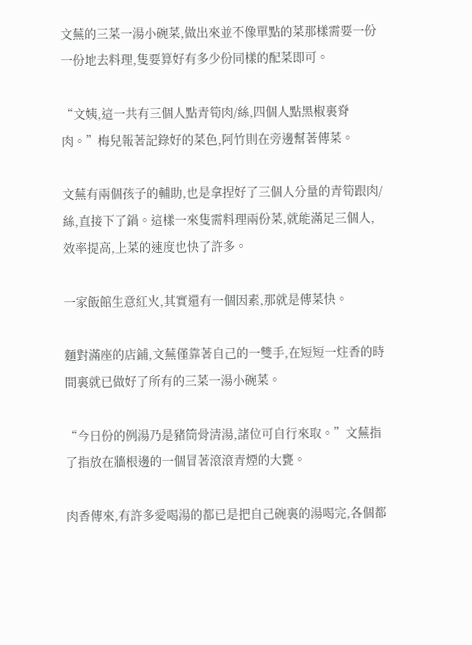文蕪的三菜一湯小碗菜,做出來並不像單點的菜那樣需要一份一份地去料理,隻要算好有多少份同樣的配菜即可。

“文姨,這一共有三個人點青筍肉/絲,四個人點黑椒裏脊肉。”梅兒報著記錄好的菜色,阿竹則在旁邊幫著傳菜。

文蕪有兩個孩子的輔助,也是拿捏好了三個人分量的青筍跟肉/絲,直接下了鍋。這樣一來隻需料理兩份菜,就能滿足三個人,效率提高,上菜的速度也快了許多。

一家飯館生意紅火,其實還有一個因素,那就是傳菜快。

麵對滿座的店鋪,文蕪僅靠著自己的一雙手,在短短一炷香的時間裏就已做好了所有的三菜一湯小碗菜。

“今日份的例湯乃是豬筒骨清湯,諸位可自行來取。”文蕪指了指放在牆根邊的一個冒著滾滾青煙的大甕。

肉香傳來,有許多愛喝湯的都已是把自己碗裏的湯喝完,各個都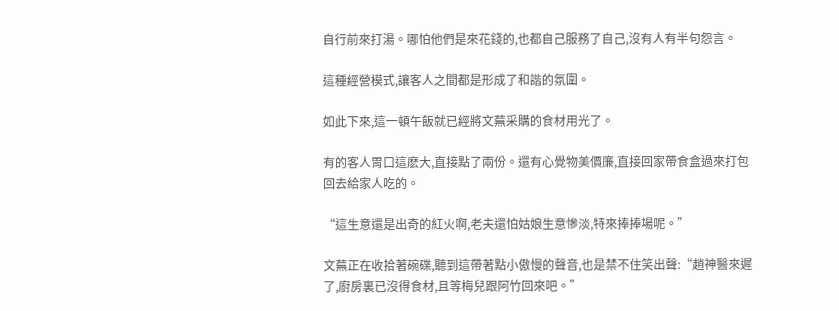自行前來打湯。哪怕他們是來花錢的,也都自己服務了自己,沒有人有半句怨言。

這種經營模式,讓客人之間都是形成了和諧的氛圍。

如此下來,這一頓午飯就已經將文蕪采購的食材用光了。

有的客人胃口這麽大,直接點了兩份。還有心覺物美價廉,直接回家帶食盒過來打包回去給家人吃的。

“這生意還是出奇的紅火啊,老夫還怕姑娘生意慘淡,特來捧捧場呢。”

文蕪正在收拾著碗碟,聽到這帶著點小傲慢的聲音,也是禁不住笑出聲:“趙神醫來遲了,廚房裏已沒得食材,且等梅兒跟阿竹回來吧。”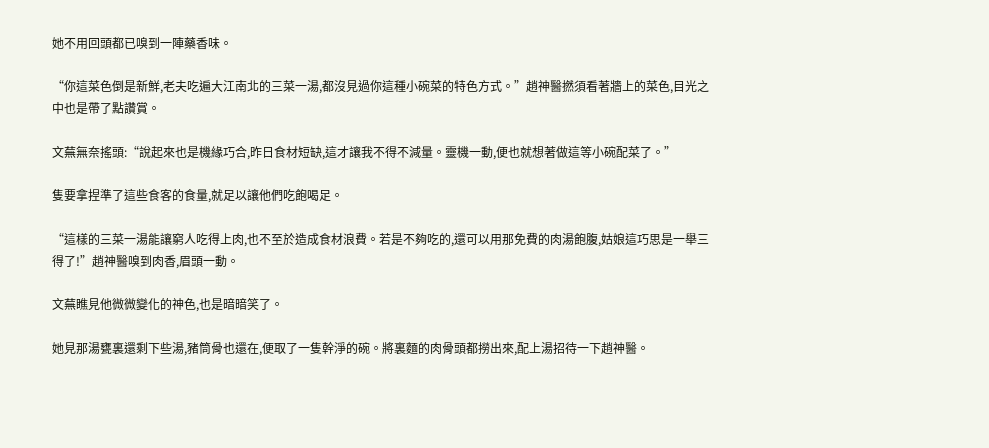她不用回頭都已嗅到一陣藥香味。

“你這菜色倒是新鮮,老夫吃遍大江南北的三菜一湯,都沒見過你這種小碗菜的特色方式。”趙神醫撚須看著牆上的菜色,目光之中也是帶了點讚賞。

文蕪無奈搖頭:“說起來也是機緣巧合,昨日食材短缺,這才讓我不得不減量。靈機一動,便也就想著做這等小碗配菜了。”

隻要拿捏準了這些食客的食量,就足以讓他們吃飽喝足。

“這樣的三菜一湯能讓窮人吃得上肉,也不至於造成食材浪費。若是不夠吃的,還可以用那免費的肉湯飽腹,姑娘這巧思是一舉三得了!”趙神醫嗅到肉香,眉頭一動。

文蕪瞧見他微微變化的神色,也是暗暗笑了。

她見那湯甕裏還剩下些湯,豬筒骨也還在,便取了一隻幹淨的碗。將裏麵的肉骨頭都撈出來,配上湯招待一下趙神醫。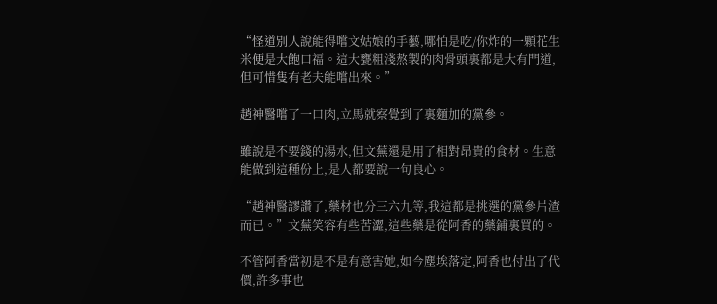“怪道別人說能得嚐文姑娘的手藝,哪怕是吃/你炸的一顆花生米便是大飽口福。這大甕粗淺熬製的肉骨頭裏都是大有門道,但可惜隻有老夫能嚐出來。”

趙神醫嚐了一口肉,立馬就察覺到了裏麵加的黨參。

雖說是不要錢的湯水,但文蕪還是用了相對昂貴的食材。生意能做到這種份上,是人都要說一句良心。

“趙神醫謬讚了,藥材也分三六九等,我這都是挑選的黨參片渣而已。”文蕪笑容有些苦澀,這些藥是從阿香的藥鋪裏買的。

不管阿香當初是不是有意害她,如今塵埃落定,阿香也付出了代價,許多事也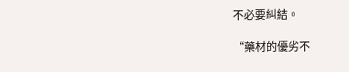不必要糾結。

“藥材的優劣不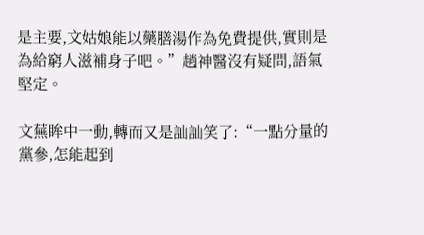是主要,文姑娘能以藥膳湯作為免費提供,實則是為給窮人滋補身子吧。”趙神醫沒有疑問,語氣堅定。

文蕪眸中一動,轉而又是訕訕笑了:“一點分量的黨參,怎能起到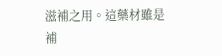滋補之用。這藥材雖是補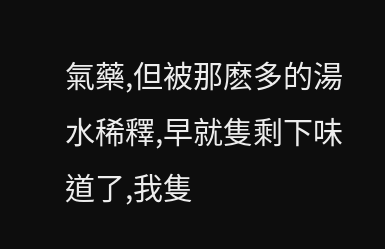氣藥,但被那麽多的湯水稀釋,早就隻剩下味道了,我隻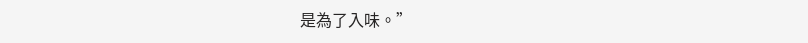是為了入味。”